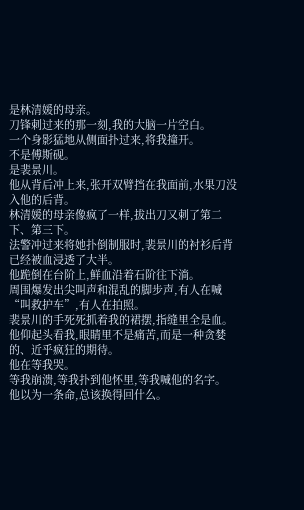是林清媛的母亲。
刀锋刺过来的那一刻,我的大脑一片空白。
一个身影猛地从侧面扑过来,将我撞开。
不是傅斯砚。
是裴景川。
他从背后冲上来,张开双臂挡在我面前,水果刀没入他的后背。
林清媛的母亲像疯了一样,拔出刀又刺了第二下、第三下。
法警冲过来将她扑倒制服时,裴景川的衬衫后背已经被血浸透了大半。
他跪倒在台阶上,鲜血沿着石阶往下淌。
周围爆发出尖叫声和混乱的脚步声,有人在喊“叫救护车”,有人在拍照。
裴景川的手死死抓着我的裙摆,指缝里全是血。
他仰起头看我,眼睛里不是痛苦,而是一种贪婪的、近乎疯狂的期待。
他在等我哭。
等我崩溃,等我扑到他怀里,等我喊他的名字。
他以为一条命,总该换得回什么。